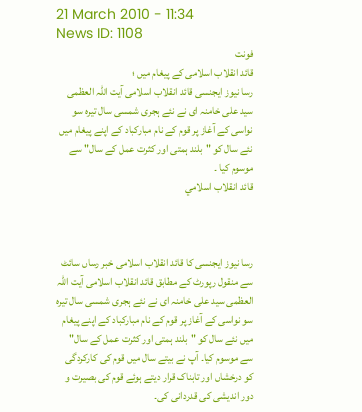21 March 2010 - 11:34
News ID: 1108
فونت
قائد انقلاب اسلامی کے پیغام میں ؛
رسا نیوز ایجنسی قائد انقلاب اسلامی آیت اللہ العظمی سید علی خامنہ ای نے نئے ہجری شمسی سال تیرہ سو نواسی کے آغاز پر قوم کے نام مبارکباد کے اپنے پیغام میں نئے سال کو "بلند ہمتی اور کثرت عمل کے سال" سے موسوم کیا ۔
قائد انقلاب اسلامي



رسا نیوز ایجنسی کا قائد انقلاب اسلامی خبر رساں سائٹ سے منقول رپورٹ کے مطابق قائد انقلاب اسلامی آیت اللہ العظمی سید علی خامنہ ای نے نئے ہجری شمسی سال تیرہ سو نواسی کے آغاز پر قوم کے نام مبارکباد کے اپنے پیغام میں نئے سال کو "بلند ہمتی اور کثرت عمل کے سال" سے موسوم کیا۔ آپ نے بیتے سال میں قوم کی کارکردگی کو درخشاں اور تابناک قرار دیتے ہوئے قوم کی بصیرت و دور اندیشی کی قدردانی کی۔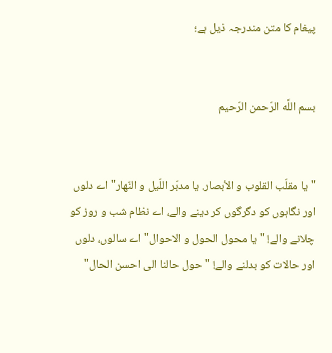پیغام کا متن مندرجہ ذیل ہے؛


بسم اللَّه الرّحمن الرّحیم


"یا مقلّب القلوب و الأبصار. یا مدبّر اللّیل و النّهار" اے دلوں اور نگاہوں کو دگرگوں کر دینے والے، اے نظام شب و روز کو چلانے والے! " یا محول الحول و الاحوال" اے سالوں، دلوں اور حالات کو بدلنے والے! " حول حالنا الی احسن الحال"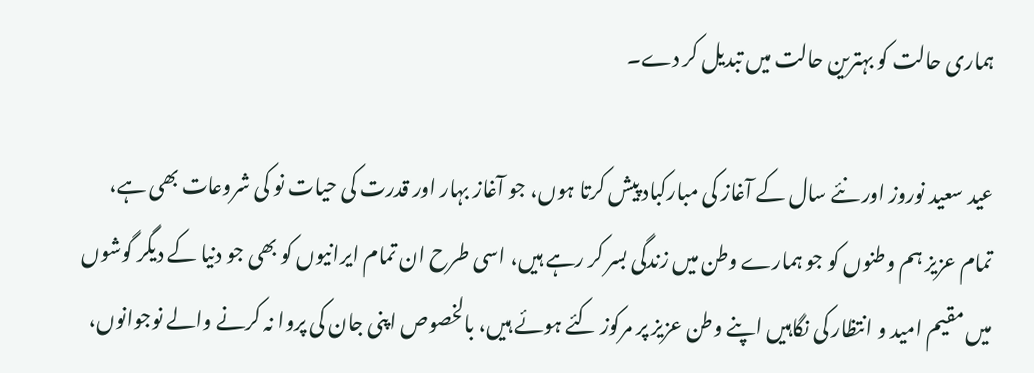ہماری حالت کو بہترین حالت میں تبدیل کر دے۔

عید سعید نوروز اور نئے سال کے آغاز کی مبارکباد پیش کرتا ہوں، جو آغاز بہار اور قدرت کی حیات نو کی شروعات بھی ہے، تمام عزیز ہم وطنوں کو جو ہمارے وطن میں زندگی بسر کر رہے ہیں، اسی طرح ان تمام ایرانیوں کو بھی جو دنیا کے دیگر گوشوں میں مقیم امید و انتظار کی نگاہیں اپنے وطن عزیز پر مرکوز کئے ہوئے ہیں، بالخصوص اپنی جان کی پروا نہ کرنے والے نوجوانوں،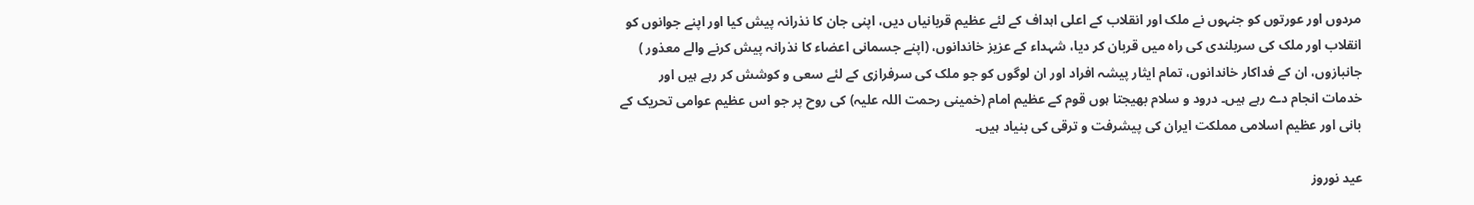مردوں اور عورتوں کو جنہوں نے ملک اور انقلاب کے اعلی اہداف کے لئے عظیم قربانیاں دیں، اپنی جان کا نذرانہ پیش کیا اور اپنے جوانوں کو انقلاب اور ملک کی سربلندی کی راہ میں قربان کر دیا، شہداء کے عزیز خاندانوں، (اپنے جسمانی اعضاء کا نذرانہ پیش کرنے والے معذور ) جانبازوں، ان کے فداکار خاندانوں، تمام ایثار پیشہ افراد اور ان لوگوں کو جو ملک کی سرفرازی کے لئے سعی و کوشش کر رہے ہیں اور خدمات انجام دے رہے ہیں۔ درود و سلام بھیجتا ہوں قوم کے عظیم امام (خمینی رحمت اللہ علیہ) کی روح پر جو اس عظیم عوامی تحریک کے بانی اور عظیم اسلامی مملکت ایران کی پیشرفت و ترقی کی بنیاد ہیں۔

عید نوروز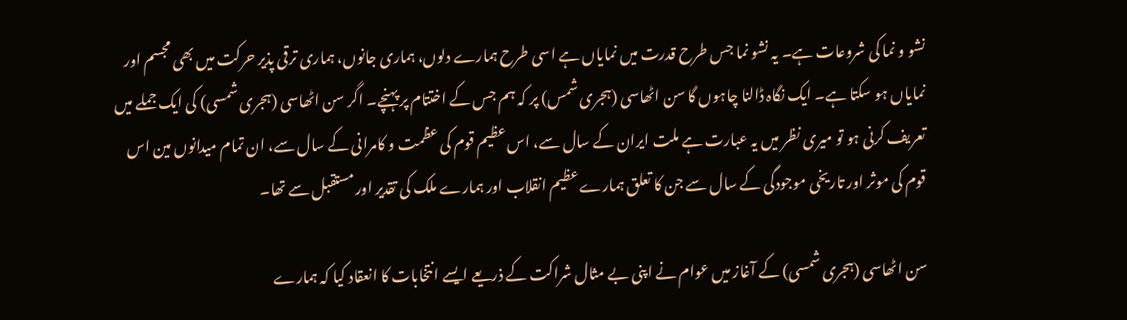نشو و نما کی شروعات ہے۔ یہ نشو نما جس طرح قدرت میں نمایاں ہے اسی طرح ہمارے دلوں، ہماری جانوں، ہماری ترقی پذیر حرکت میں بھی مجسم اور نمایاں ہو سکتا ہے۔ ایک نگاہ ڈالنا چاہوں گا سن اٹھاسی (ہجری شمس) پر کہ ہم جس کے اختتام پر پہنچے۔ اگر سن اٹھاسی (ہجری شمسی) کی ایک جملے میں تعریف کرنی ہو تو میری نظر میں یہ عبارت ہے ملت ایران کے سال سے، اس عظیم قوم کی عظمت و کامرانی کے سال سے، ان تمام میدانوں مین اس قوم کی موثر اور تاریخی موجودگی کے سال سے جن کا تعلق ہمارے عظیم انقلاب اور ہمارے ملک کی تقدیر اور مستقبل سے تھا۔

سن اٹھاسی (ہجری شمسی) کے آغاز میں عوام نے اپنی بے مثال شراکت کے ذریعے ایسے انتخابات کا انعقاد کیا کہ ہمارے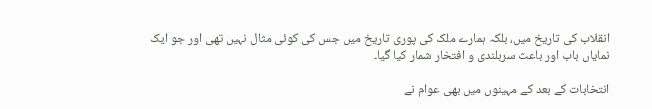انقلاب کی تاریخ میں، بلکہ ہمارے ملک کی پوری تاریخ میں جس کی کوئی مثال نہیں تھی اور جو ایک نمایاں باب اور باعث سربلندی و افتخار شمار کیا گیا۔

انتخابات کے بعد کے مہینوں میں بھی عوام نے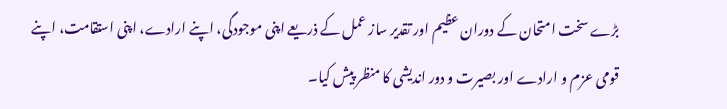بڑے سخت امتحان کے دوران عظیم اور تقدیر ساز عمل کے ذریعے اپنی موجودگی، اپنے ارادے، اپنی استقامت، اپنے قومی عزم و ارادے اور بصیرت و دور اندیشی کا منظر پیش کیا۔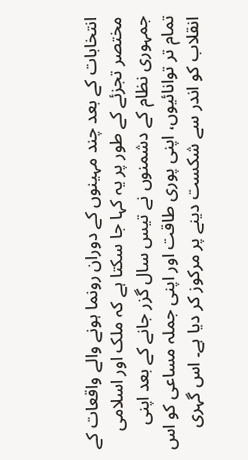انتخابات کے بعد چند مہینوں کے دوران رونما ہونے والے واقعات کے مختصر تجزئے کے طور پر یہ کہا جا سکتا ہے کہ ملک اور اسلامی جمہوری نظام کے دشمنوں نے تیس سال گزر جانے کے بعد اپنی تمام تر توانائیوں، اپنی پوری طاقت اور اپنی جملہ مساعی کو اس انقلاب کو اندر سے شکست دینے پر مرکوز کر دیا ہے۔ اس گہری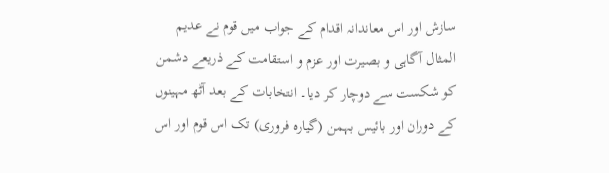سازش اور اس معاندانہ اقدام کے جواب میں قوم نے عدیم المثال آگاہی و بصیرت اور عزم و استقامت کے ذریعے دشمن کو شکست سے دوچار کر دیا۔ انتخابات کے بعد آٹھ مہینوں کے دوران اور بائیس بہمن (گیارہ فروری) تک اس قوم اور اس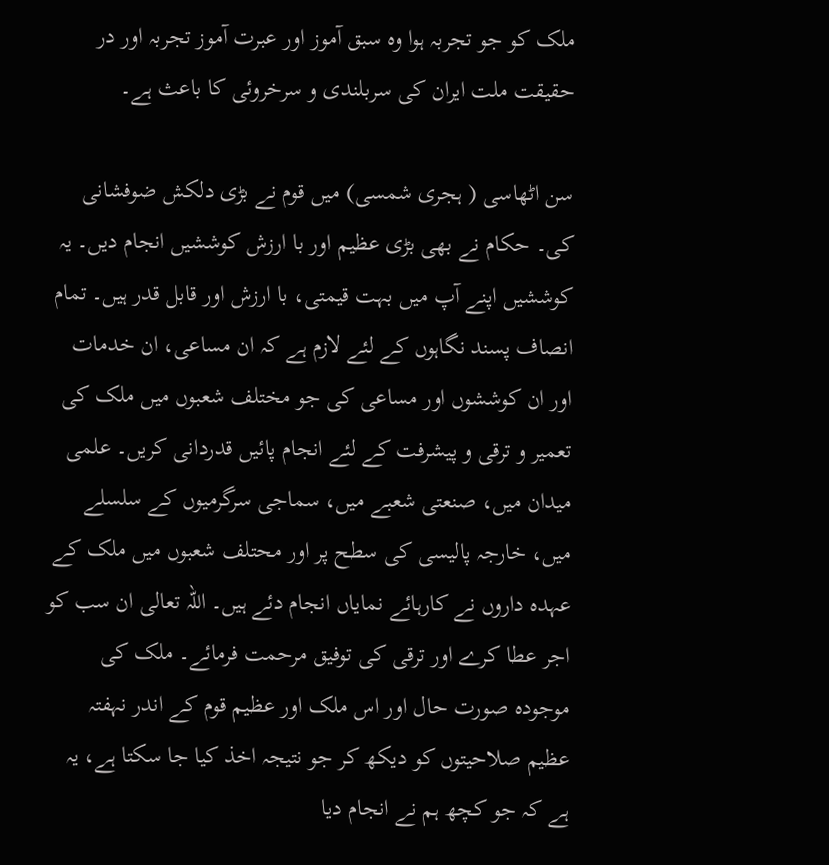ملک کو جو تجربہ ہوا وہ سبق آموز اور عبرت آموز تجربہ اور در حقیقت ملت ایران کی سربلندی و سرخروئی کا باعث ہے۔

سن اٹھاسی ( ہجری شمسی) میں قوم نے بڑی دلکش ضوفشانی کی۔ حکام نے بھی بڑی عظیم اور با ارزش کوششیں انجام دیں۔ یہ کوششیں اپنے آپ میں بہت قیمتی، با ارزش اور قابل قدر ہیں۔ تمام انصاف پسند نگاہوں کے لئے لازم ہے کہ ان مساعی، ان خدمات اور ان کوششوں اور مساعی کی جو مختلف شعبوں میں ملک کی تعمیر و ترقی و پیشرفت کے لئے انجام پائیں قدردانی کریں۔ علمی میدان میں، صنعتی شعبے میں، سماجی سرگرمیوں کے سلسلے میں، خارجہ پالیسی کی سطح پر اور محتلف شعبوں میں ملک کے عہدہ داروں نے کارہائے نمایاں انجام دئے ہیں۔ اللہ تعالی ان سب کو اجر عطا کرے اور ترقی کی توفیق مرحمت فرمائے۔ ملک کی موجودہ صورت حال اور اس ملک اور عظیم قوم کے اندر نہفتہ عظیم صلاحیتوں کو دیکھ کر جو نتیجہ اخذ کیا جا سکتا ہے، یہ ہے کہ جو کچھ ہم نے انجام دیا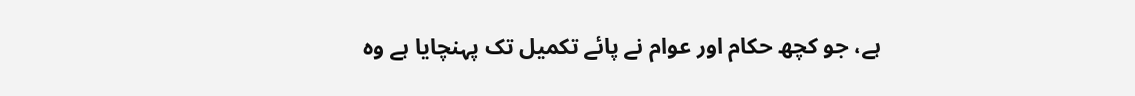ہے، جو کچھ حکام اور عوام نے پائے تکمیل تک پہنچایا ہے وہ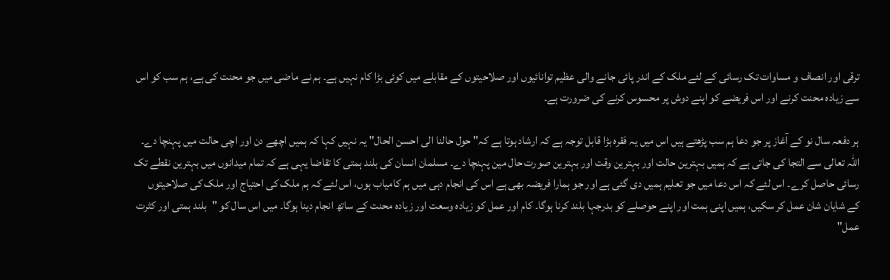ترقی اور انصاف و مساوات تک رسائی کے لئے ملک کے اندر پائی جانے والی عظیم توانائیوں اور صلاحیتوں کے مقابلے میں کوئی بڑا کام نہیں ہے۔ ہم نے ماضی میں جو محنت کی ہے، ہم سب کو اس سے زیادہ محنت کرنے اور اس فریضے کو اپنے دوش پر محسوس کرنے کی ضرورت ہے۔

ہر دفعہ سال نو کے آغاز پر جو دعا ہم سب پڑھتے ہیں اس میں یہ فقرہ بڑا قابل توجہ ہے کہ ارشاد ہوتا ہے کہ" حول حالنا الی احسن الحال" یہ نہیں کہا کہ ہمیں اچھے دن اور اچی حالت میں پہنچا دے۔ اللہ تعالی سے التجا کی جاتی ہے کہ ہمیں بہترین حالت اور بہترین وقت اور بہترین صورت حال مین پہنچا دے۔ مسلمان انسان کی بلند ہمتی کا تقاضا یہی ہے کہ تمام میدانوں میں بہترین نقطے تک رسائی حاصل کرے۔ اس لئے کہ اس دعا میں جو تعلیم ہمیں دی گئی ہے اور جو ہمارا فریضہ بھی ہے اس کی انجام دہی میں ہم کامیاب ہوں، اس لئے کہ ہم ملک کی احتیاج اور ملک کی صلاحیتوں کے شایان شان عمل کر سکیں، ہمیں اپنی ہمت اور اپنے حوصلے کو بدرجہا بلند کرنا ہوگا۔ کام اور عمل کو زیادہ وسعت اور زیادہ محنت کے ساتھ انجام دینا ہوگا۔ میں اس سال کو "بلند ہمتی اور کثرت عمل"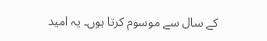کے سال سے موسوم کرتا ہوں۔ یہ امید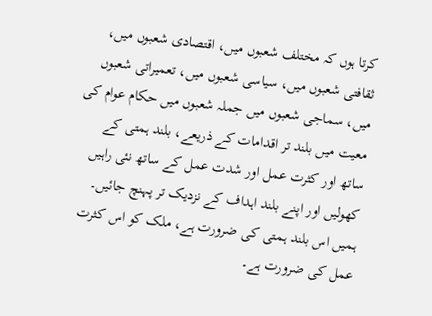کرتا ہوں کہ مختلف شعبوں میں، اقتصادی شعبوں میں، ثقافتی شعبوں میں، سیاسی شعبوں میں، تعمیراتی شعبوں میں، سماجی شعبوں میں جملہ شعبوں میں حکام عوام کی معیت میں بلند تر اقدامات کے ذریعے، بلند ہمتی کے ساتھ اور کثرت عمل اور شدت عمل کے ساتھ نئی راہیں کھولیں اور اپنے بلند اہداف کے نزدیک تر پہنچ جائیں۔ ہمیں اس بلند ہمتی کی ضرورت ہے، ملک کو اس کثرت عمل کی ضرورت ہے۔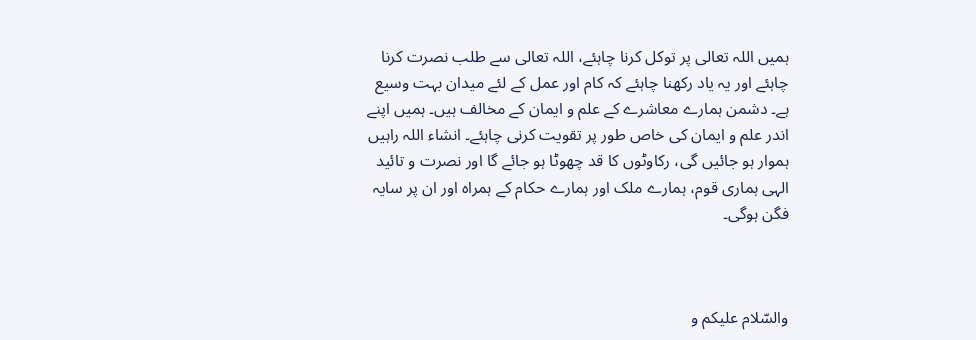ہمیں اللہ تعالی پر توکل کرنا چاہئے، اللہ تعالی سے طلب نصرت کرنا چاہئے اور یہ یاد رکھنا چاہئے کہ کام اور عمل کے لئے میدان بہت وسیع ہے۔ دشمن ہمارے معاشرے کے علم و ایمان کے مخالف ہیں۔ ہمیں اپنے اندر علم و ایمان کی خاص طور پر تقویت کرنی چاہئے۔ انشاء اللہ راہیں ہموار ہو جائیں گی، رکاوٹوں کا قد چھوٹا ہو جائے گا اور نصرت و تائید الہی ہماری قوم، ہمارے ملک اور ہمارے حکام کے ہمراہ اور ان پر سایہ فگن ہوگی۔



والسّلام علیكم و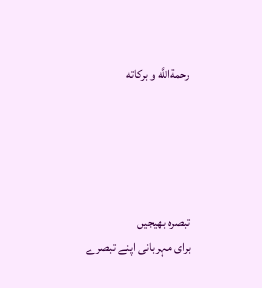رحمةاللَّه و بركاته





تبصرہ بھیجیں
برای مہربانی اپنے تبصرے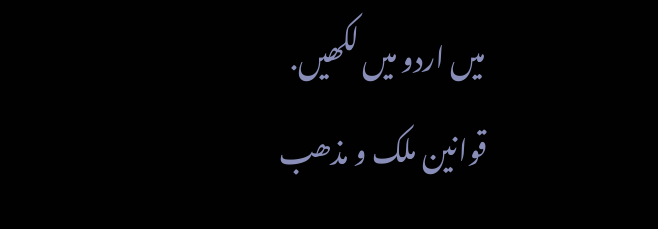میں اردو میں لکھیں.
قوانین ملک و مذھب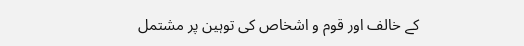کے خالف اور قوم و اشخاص کی توہین پر مشتمل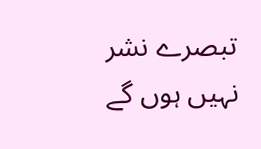تبصرے نشر نہیں ہوں گے